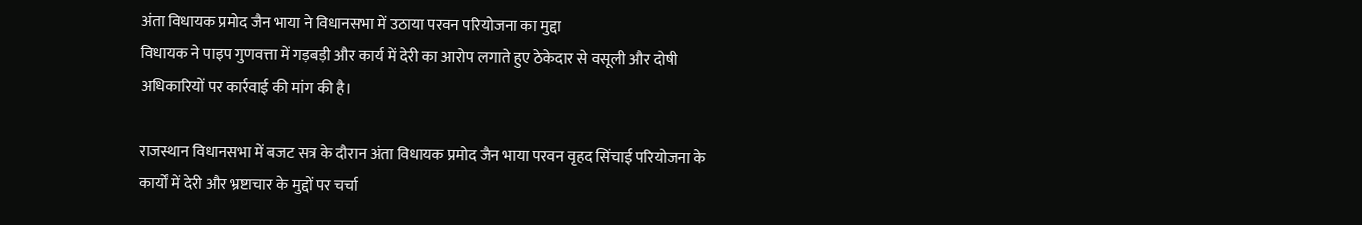अंता विधायक प्रमोद जैन भाया ने विधानसभा में उठाया परवन परियोजना का मुद्दा
विधायक ने पाइप गुणवत्ता में गड़बड़ी और कार्य में देरी का आरोप लगाते हुए ठेकेदार से वसूली और दोषी अधिकारियों पर कार्रवाई की मांग की है।

राजस्थान विधानसभा में बजट सत्र के दौरान अंता विधायक प्रमोद जैन भाया परवन वृहद सिंचाई परियोजना के कार्यों में देरी और भ्रष्टाचार के मुद्दों पर चर्चा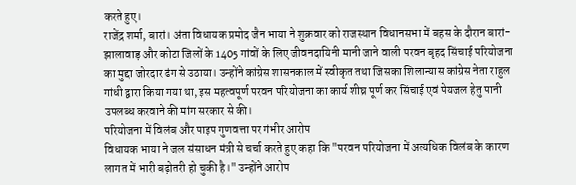करते हुए।
राजेंद्र शर्मा, बारां। अंता विधायक प्रमोद जैन भाया ने शुक्रवार को राजस्थान विधानसभा में बहस के दौरान बारां-झालावाड़ और कोटा जिलों के 1405 गांवों के लिए जीवनदायिनी मानी जाने वाली परवन बृहद सिंचाई परियोजना का मुद्दा जोरदार ढंग से उठाया। उन्होंने कांग्रेस शासनकाल में स्वीकृत तथा जिसका शिलान्यास कांग्रेस नेता राहुल गांधी द्वारा किया गया था, इस महत्वपूर्ण परवन परियोजना का कार्य शीघ्र पूर्ण कर सिंचाई एवं पेयजल हेतु पानी उपलब्ध करवाने की मांग सरकार से की।
परियोजना में विलंब और पाइप गुणवत्ता पर गंभीर आरोप
विधायक भाया ने जल संसाधन मंत्री से चर्चा करते हुए कहा कि "परवन परियोजना में अत्यधिक विलंब के कारण लागत में भारी बढ़ोतरी हो चुकी है।" उन्होंने आरोप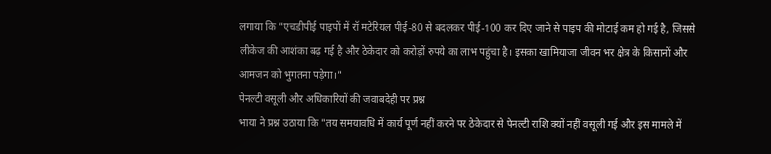लगाया कि "एचडीपीई पाइपों में रॉ मटेरियल पीई-80 से बदलकर पीई-100 कर दिए जाने से पाइप की मोटाई कम हो गई है, जिससे लीकेज की आशंका बढ़ गई है और ठेकेदार को करोड़ों रुपये का लाभ पहुंचा है। इसका खामियाजा जीवन भर क्षेत्र के किसानों और आमजन को भुगतना पड़ेगा।"
पेनल्टी वसूली और अधिकारियों की जवाबदेही पर प्रश्न
भाया ने प्रश्न उठाया कि "तय समयावधि में कार्य पूर्ण नहीं करने पर ठेकेदार से पेनल्टी राशि क्यों नहीं वसूली गई और इस मामले में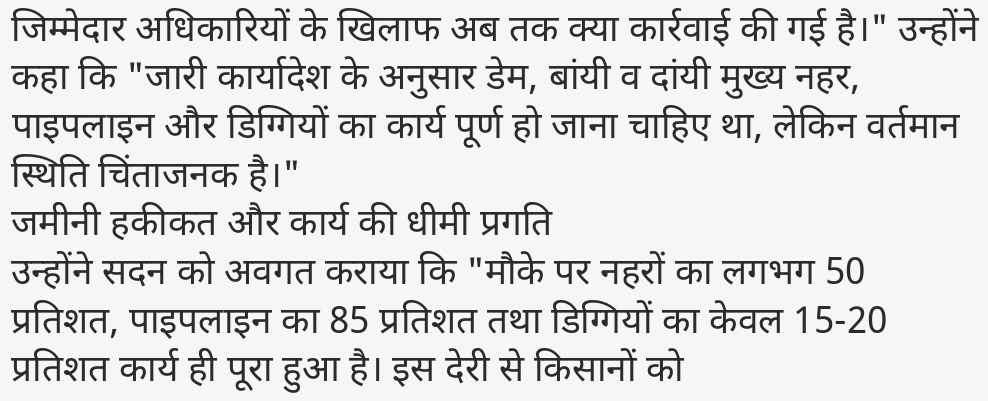जिम्मेदार अधिकारियों के खिलाफ अब तक क्या कार्रवाई की गई है।" उन्होंने कहा कि "जारी कार्यादेश के अनुसार डेम, बांयी व दांयी मुख्य नहर, पाइपलाइन और डिग्गियों का कार्य पूर्ण हो जाना चाहिए था, लेकिन वर्तमान स्थिति चिंताजनक है।"
जमीनी हकीकत और कार्य की धीमी प्रगति
उन्होंने सदन को अवगत कराया कि "मौके पर नहरों का लगभग 50 प्रतिशत, पाइपलाइन का 85 प्रतिशत तथा डिग्गियों का केवल 15-20 प्रतिशत कार्य ही पूरा हुआ है। इस देरी से किसानों को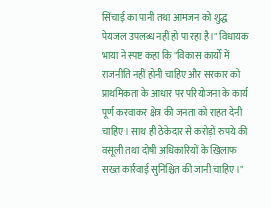सिंचाई का पानी तथा आमजन को शुद्ध पेयजल उपलब्ध नहीं हो पा रहा है।" विधायक भाया ने स्पष्ट कहा कि "विकास कार्यों में राजनीति नहीं होनी चाहिए और सरकार को प्राथमिकता के आधार पर परियोजना के कार्य पूर्ण करवाकर क्षेत्र की जनता को राहत देनी चाहिए। साथ ही ठेकेदार से करोड़ों रुपये की वसूली तथा दोषी अधिकारियों के खिलाफ सख्त कार्रवाई सुनिश्चित की जानी चाहिए।"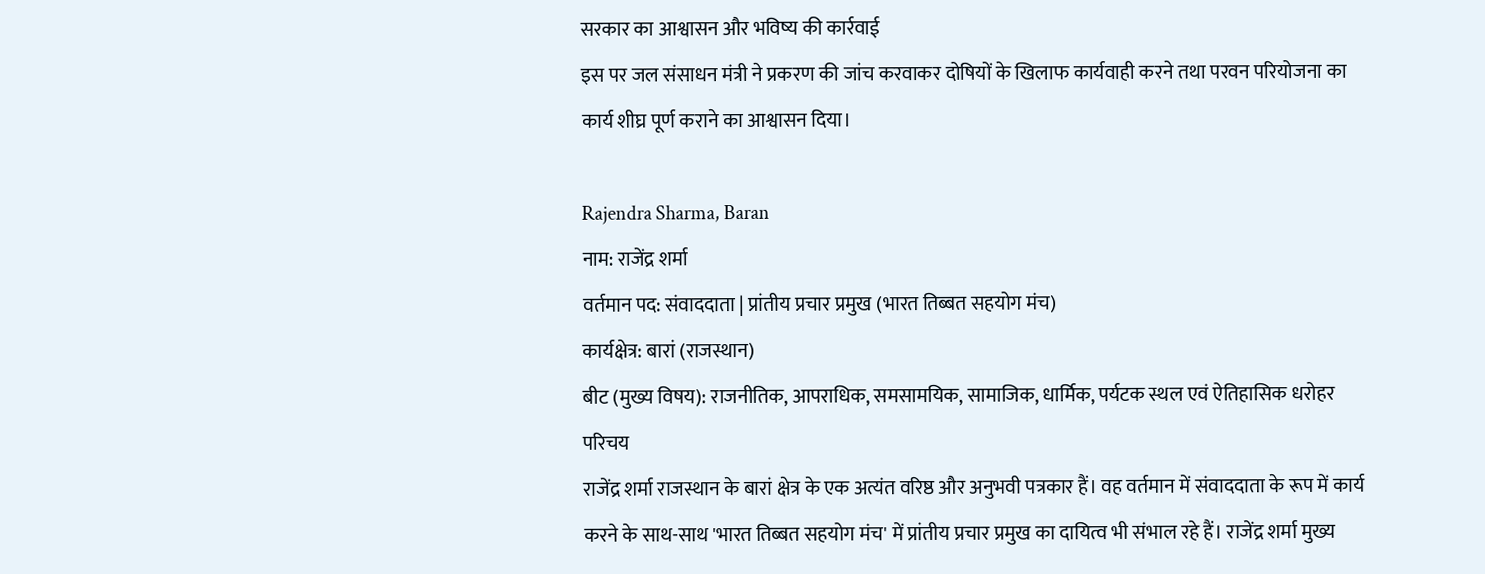सरकार का आश्वासन और भविष्य की कार्रवाई
इस पर जल संसाधन मंत्री ने प्रकरण की जांच करवाकर दोषियों के खिलाफ कार्यवाही करने तथा परवन परियोजना का कार्य शीघ्र पूर्ण कराने का आश्वासन दिया।

Rajendra Sharma, Baran
नाम: राजेंद्र शर्मा
वर्तमान पद: संवाददाता | प्रांतीय प्रचार प्रमुख (भारत तिब्बत सहयोग मंच)
कार्यक्षेत्र: बारां (राजस्थान)
बीट (मुख्य विषय): राजनीतिक, आपराधिक, समसामयिक, सामाजिक, धार्मिक, पर्यटक स्थल एवं ऐतिहासिक धरोहर
परिचय
राजेंद्र शर्मा राजस्थान के बारां क्षेत्र के एक अत्यंत वरिष्ठ और अनुभवी पत्रकार हैं। वह वर्तमान में संवाददाता के रूप में कार्य करने के साथ-साथ 'भारत तिब्बत सहयोग मंच' में प्रांतीय प्रचार प्रमुख का दायित्व भी संभाल रहे हैं। राजेंद्र शर्मा मुख्य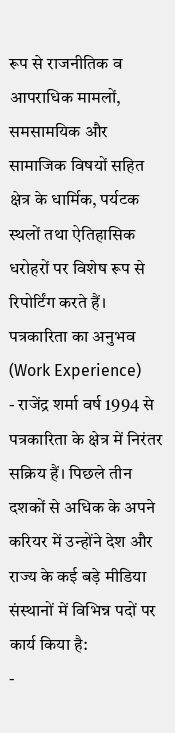रूप से राजनीतिक व आपराधिक मामलों, समसामयिक और सामाजिक विषयों सहित क्षेत्र के धार्मिक, पर्यटक स्थलों तथा ऐतिहासिक धरोहरों पर विशेष रूप से रिपोर्टिंग करते हैं।
पत्रकारिता का अनुभव (Work Experience)
- राजेंद्र शर्मा वर्ष 1994 से पत्रकारिता के क्षेत्र में निरंतर सक्रिय हैं। पिछले तीन दशकों से अधिक के अपने करियर में उन्होंने देश और राज्य के कई बड़े मीडिया संस्थानों में विभिन्न पदों पर कार्य किया है:
-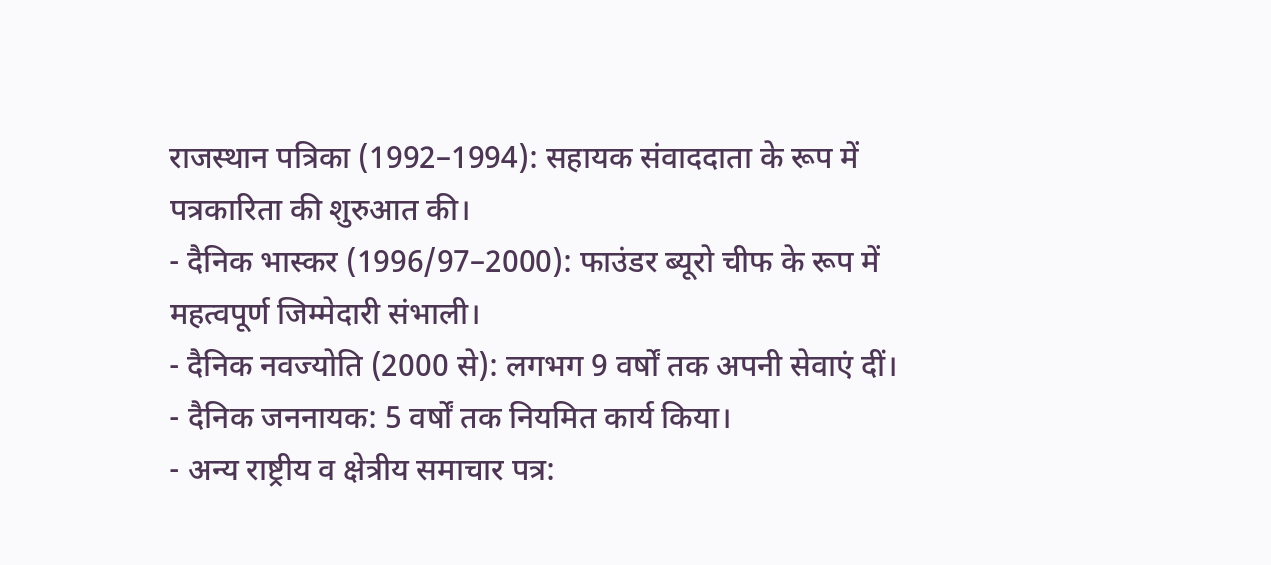राजस्थान पत्रिका (1992–1994): सहायक संवाददाता के रूप में पत्रकारिता की शुरुआत की।
- दैनिक भास्कर (1996/97–2000): फाउंडर ब्यूरो चीफ के रूप में महत्वपूर्ण जिम्मेदारी संभाली।
- दैनिक नवज्योति (2000 से): लगभग 9 वर्षों तक अपनी सेवाएं दीं।
- दैनिक जननायक: 5 वर्षों तक नियमित कार्य किया।
- अन्य राष्ट्रीय व क्षेत्रीय समाचार पत्र: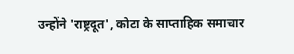उन्होंने 'राष्ट्रदूत', कोटा के साप्ताहिक समाचार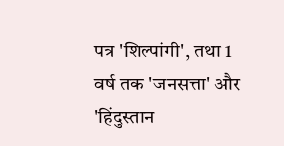पत्र 'शिल्पांगी', तथा 1 वर्ष तक 'जनसत्ता' और 'हिंदुस्तान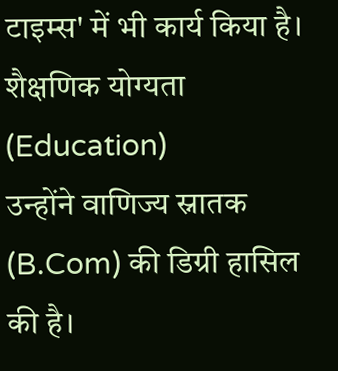टाइम्स' में भी कार्य किया है।
शैक्षणिक योग्यता (Education)
उन्होंने वाणिज्य स्नातक (B.Com) की डिग्री हासिल की है।